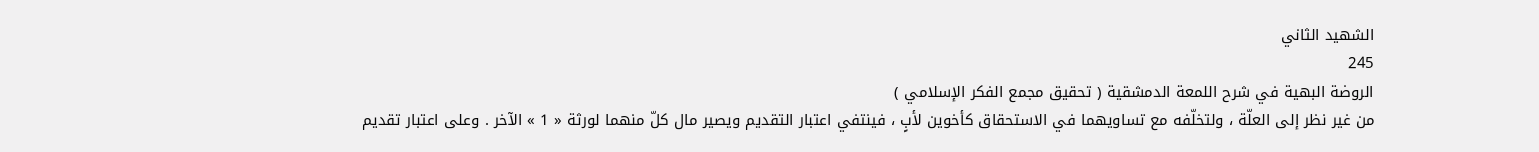الشهيد الثاني
245
الروضة البهية في شرح اللمعة الدمشقية ( تحقيق مجمع الفكر الإسلامي )
من غير نظر إلى العلّة ، ولتخلّفه مع تساويهما في الاستحقاق كأخوين لأبٍ ، فينتفي اعتبار التقديم ويصير مال كلّ منهما لورثة « 1 » الآخر . وعلى اعتبار تقديم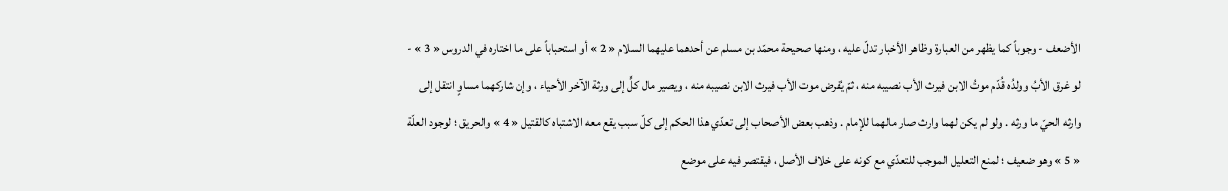الأضعف - وجوباً كما يظهر من العبارة وظاهر الأخبار تدلّ عليه ، ومنها صحيحة محمّد بن مسلم عن أحدهما عليهما السلام « 2 » أو استحباباً على ما اختاره في الدروس « 3 » - لو غرق الأبُ وولدُه قُدّم موتُ الابن فيرث الأب نصيبه منه ، ثمّ يُفرض موت الأب فيرث الابن نصيبه منه ، ويصير مال كلٍّ إلى ورثة الآخر الأحياء ، وإن شاركهما مساوٍ انتقل إلى وارثه الحيّ ما ورثه . ولو لم يكن لهما وارث صار مالهما للإمام . وذهب بعض الأصحاب إلى تعدّي هذا الحكم إلى كلّ سبب يقع معه الاشتباه كالقتيل « 4 » والحريق ؛ لوجود العلّة « 5 » وهو ضعيف ؛ لمنع التعليل الموجب للتعدّي مع كونه على خلاف الأصل ، فيقتصر فيه على موضع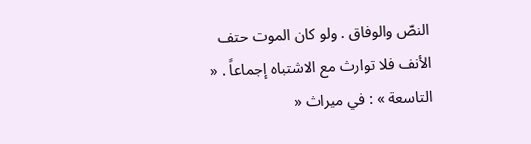النصّ والوفاق . ولو كان الموت حتف الأنف فلا توارث مع الاشتباه إجماعاً . « التاسعة » : في ميراث «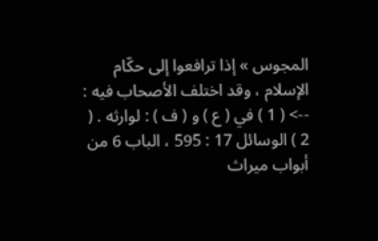المجوس » إذا ترافعوا إلى حكّام الإسلام ، وقد اختلف الأصحاب فيه :
--> ( 1 ) في ( ع ) و ( ف ) : لوارثه . ( 2 ) الوسائل 17 : 595 ، الباب 6 من أبواب ميراث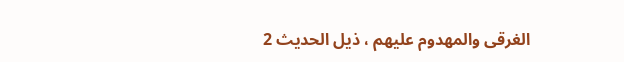الغرقى والمهدوم عليهم ، ذيل الحديث 2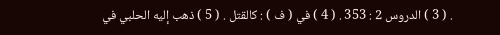. ( 3 ) الدروس 2 : 353 . ( 4 ) في ( ف ) : كالقتل . ( 5 ) ذهب إليه الحلبي في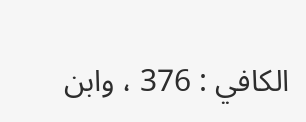الكافي : 376 ، وابن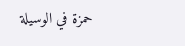حمزة في الوسيلة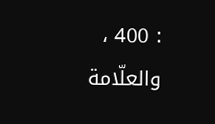: 400 ، والعلّامة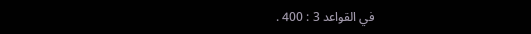في القواعد 3 : 400 .